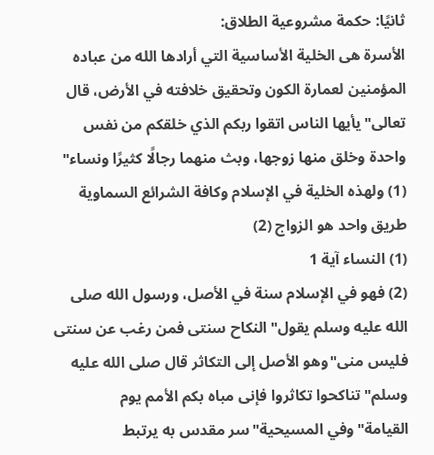ثانيًا: حكمة مشروعية الطلاق:
الأسرة هى الخلية الأساسية التي أرادها الله من عباده المؤمنين لعمارة الكون وتحقيق خلافته في الأرض، قال تعالى"يأيها الناس اتقوا ربكم الذي خلقكم من نفس واحدة وخلق منها زوجها، وبث منهما رجالًا كثيرًا ونساء" (1) ولهذه الخلية في الإسلام وكافة الشرائع السماوية طريق واحد هو الزواج (2)
(1) النساء آية 1
(2) فهو في الإسلام سنة في الأصل، ورسول الله صلى الله عليه وسلم يقول"النكاح سنتى فمن رغب عن سنتى فليس منى"وهو الأصل إلى التكاثر قال صلى الله عليه وسلم"تناكحوا تكاثروا فإنى مباه بكم الأمم يوم القيامة"وفي المسيحية"سر مقدس به يرتبط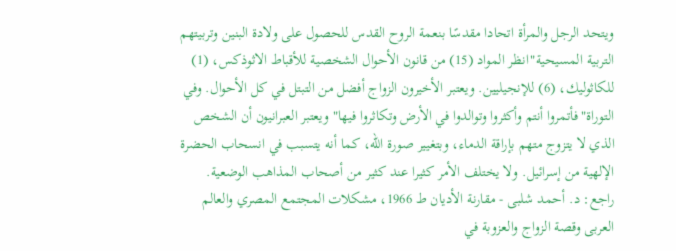ويتحد الرجل والمرأة اتحادا مقدسًا بنعمة الروح القدس للحصول على ولادة البنين وتربيتهم التربية المسيحية"انظر المواد (15) من قانون الأحوال الشخصية للأقباط الاثوذكس، (1) للكاثوليك، (6) للإنجيليين. ويعتبر الأخيرون الزواج أفضل من التبتل في كل الأحوال. وفي التوراة"فأتمروا أنتم وأكثروا وتوالدوا في الأرض وتكاثروا فيها"ويعتبر العبرانيون أن الشخص الذي لا يتزوج متهم بإراقة الدماء، وبتغيير صورة الله، كما أنه يتسبب في انسحاب الحضرة الإلهية من إسرائيل. ولا يختلف الأمر كثيرا عند كثير من أصحاب المذاهب الوضعية. راجع: د. أحمد شلبى - مقارنة الأديان ط 1966، مشكلات المجتمع المصري والعالم العربى وقصة الزواج والعزوبة في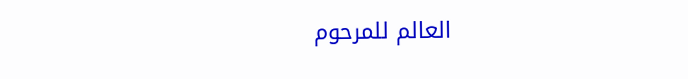العالم للمرحوم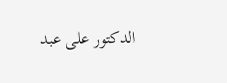الدكتور على عبد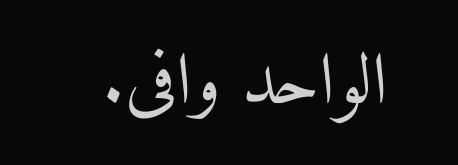الواحد وافى.